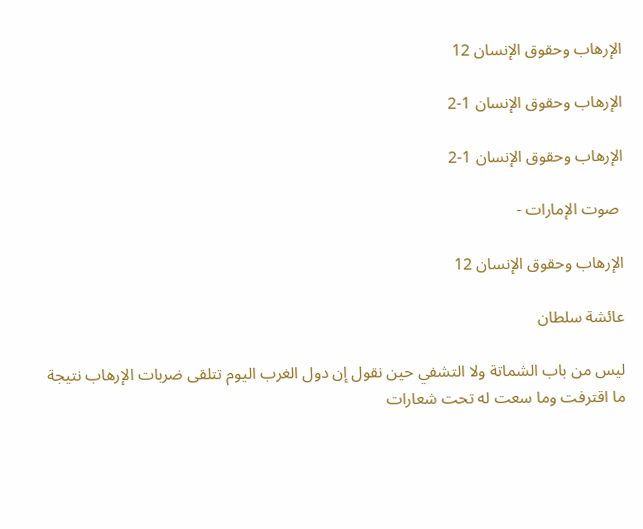الإرهاب وحقوق الإنسان 12

الإرهاب وحقوق الإنسان 1-2

الإرهاب وحقوق الإنسان 1-2

 صوت الإمارات -

الإرهاب وحقوق الإنسان 12

عائشة سلطان

ليس من باب الشماتة ولا التشفي حين نقول إن دول الغرب اليوم تتلقى ضربات الإرهاب نتيجة ما اقترفت وما سعت له تحت شعارات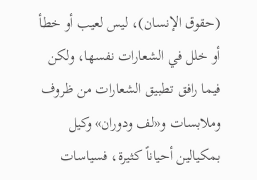(حقوق الإنسان)، ليس لعيب أو خطأ أو خلل في الشعارات نفسها، ولكن فيما رافق تطبيق الشعارات من ظروف وملابسات و«لف ودوران» وكيل بمكيالين أحياناً كثيرة، فسياسات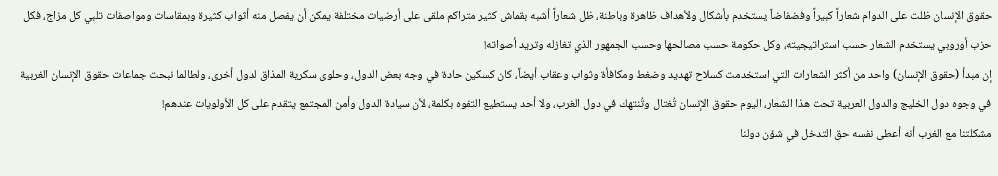حقوق الإنسان ظلت على الدوام شعاراً كبيراً وفضفاضاً يستخدم بأشكال ولأهداف ظاهرة وباطنة، ظل شعاراً أشبه بقماش كثير متراكم ملقى على أرضيات مختلفة يمكن أن يفصل منه أثواب كثيرة وبمقاسات ومواصفات تلبي كل مزاج، فكل حزب أوروبي يستخدم الشعار حسب استراتيجيته، وكل حكومة حسب مصالحها وحسب الجمهور الذي تغازله وتريد أصواته!
إن مبدأ (حقوق الإنسان) واحد من أكثر الشعارات التي استخدمت كسلاح تهديد وضغط ومكافأة وثواب وعقاب أيضاً، كان كسكين حادة في وجه بعض الدول، وحلوى سكرية المذاق لدول أخرى، ولطالما نبحت جماعات حقوق الإنسان الغربية في وجوه دول الخليج والدول العربية تحت هذا الشعار، اليوم حقوق الإنسان تُغتال وتُنتهك في دول الغرب، ولا أحد يستطيع التفوه بكلمة، لأن سيادة الدول وأمن المجتمع يتقدم على كل الأولويات عندهم!
مشكلتنا مع الغرب أنه أعطى نفسه حق التدخل في شؤن دولنا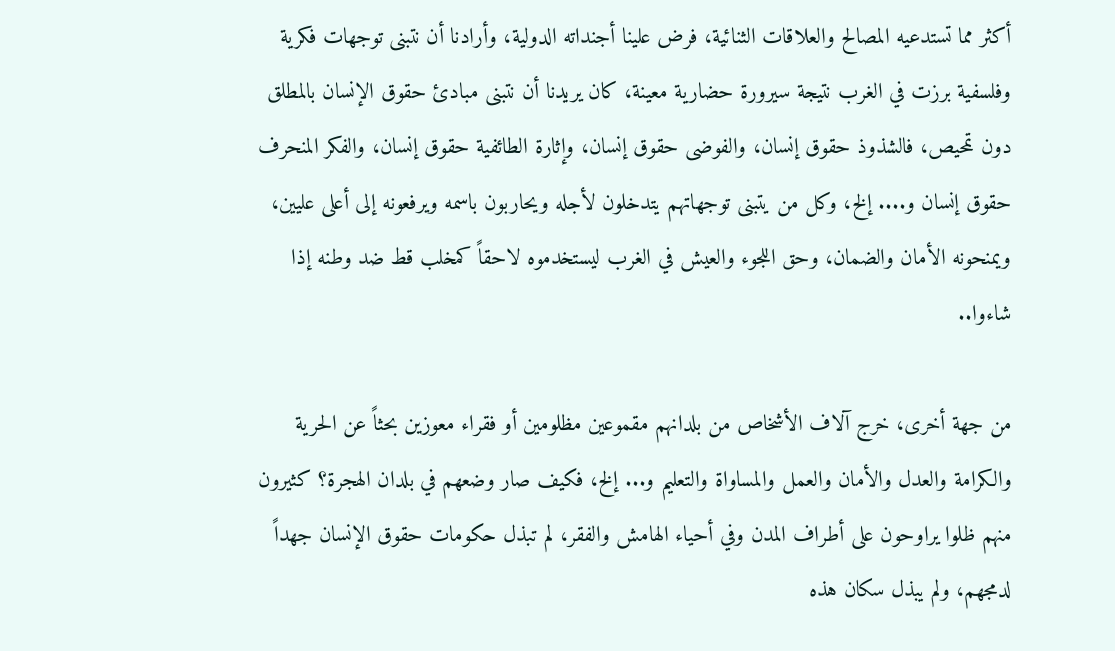أكثر مما تستدعيه المصالح والعلاقات الثنائية، فرض علينا أجنداته الدولية، وأرادنا أن نتبنى توجهات فكرية وفلسفية برزت في الغرب نتيجة سيرورة حضارية معينة، كان يريدنا أن نتبنى مبادئ حقوق الإنسان بالمطلق دون تمحيص، فالشذوذ حقوق إنسان، والفوضى حقوق إنسان، وإثارة الطائفية حقوق إنسان، والفكر المنحرف حقوق إنسان و.... إلخ، وكل من يتبنى توجهاتهم يتدخلون لأجله ويحاربون باسمه ويرفعونه إلى أعلى عليين، ويمنحونه الأمان والضمان، وحق اللجوء والعيش في الغرب ليستخدموه لاحقاً كمخلب قط ضد وطنه إذا شاءوا..

من جهة أخرى، خرج آلاف الأشخاص من بلدانهم مقموعين مظلومين أو فقراء معوزين بحثاً عن الحرية والكرامة والعدل والأمان والعمل والمساواة والتعليم و... إلخ، فكيف صار وضعهم في بلدان الهجرة؟ كثيرون منهم ظلوا يراوحون على أطراف المدن وفي أحياء الهامش والفقر، لم تبذل حكومات حقوق الإنسان جهداً لدمجهم، ولم يبذل سكان هذه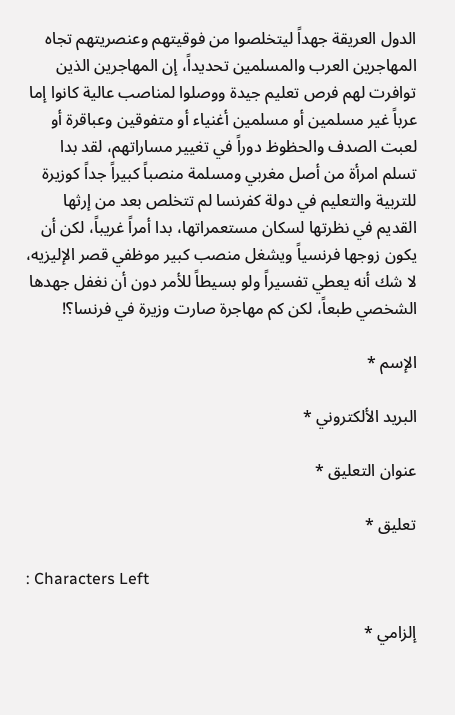الدول العريقة جهداً ليتخلصوا من فوقيتهم وعنصريتهم تجاه المهاجرين العرب والمسلمين تحديداً، إن المهاجرين الذين توافرت لهم فرص تعليم جيدة ووصلوا لمناصب عالية كانوا إما عرباً غير مسلمين أو مسلمين أغنياء أو متفوقين وعباقرة أو لعبت الصدف والحظوظ دوراً في تغيير مساراتهم، لقد بدا تسلم امرأة من أصل مغربي ومسلمة منصباً كبيراً جداً كوزيرة للتربية والتعليم في دولة كفرنسا لم تتخلص بعد من إرثها القديم في نظرتها لسكان مستعمراتها، بدا أمراً غريباً، لكن أن يكون زوجها فرنسياً ويشغل منصب كبير موظفي قصر الإليزيه، لا شك أنه يعطي تفسيراً ولو بسيطاً للأمر دون أن نغفل جهدها الشخصي طبعاً، لكن كم مهاجرة صارت وزيرة في فرنسا؟!

الإسم *

البريد الألكتروني *

عنوان التعليق *

تعليق *

: Characters Left

إلزامي *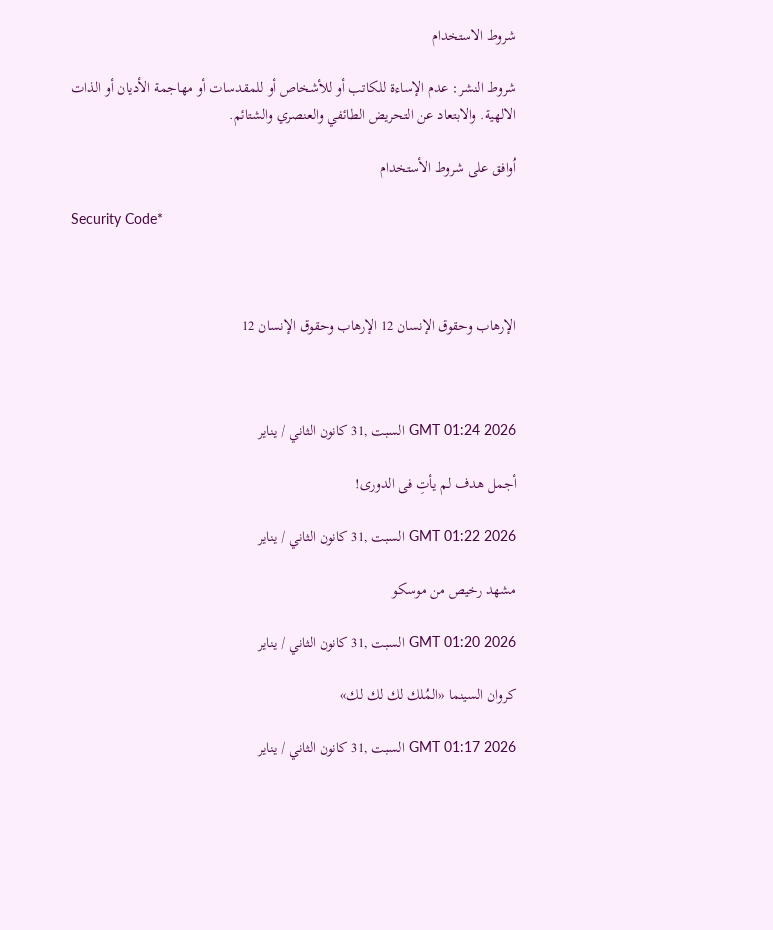شروط الاستخدام

شروط النشر: عدم الإساءة للكاتب أو للأشخاص أو للمقدسات أو مهاجمة الأديان أو الذات الالهية. والابتعاد عن التحريض الطائفي والعنصري والشتائم.

اُوافق على شروط الأستخدام

Security Code*



الإرهاب وحقوق الإنسان 12 الإرهاب وحقوق الإنسان 12



GMT 01:24 2026 السبت ,31 كانون الثاني / يناير

أجمل هدف لم يأتِ فى الدورى!

GMT 01:22 2026 السبت ,31 كانون الثاني / يناير

مشهد رخيص من موسكو

GMT 01:20 2026 السبت ,31 كانون الثاني / يناير

كروان السينما «المُلك لك لك لك»

GMT 01:17 2026 السبت ,31 كانون الثاني / يناير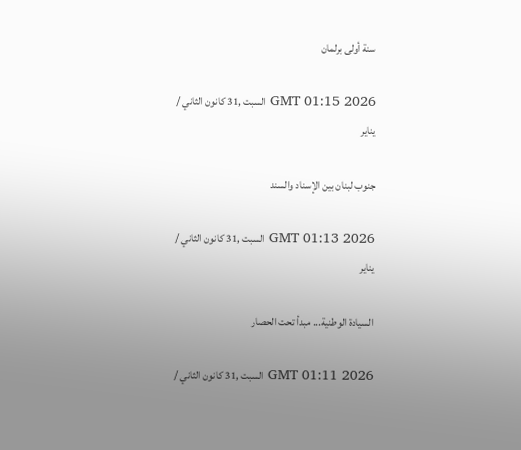سنة أولى برلمان

GMT 01:15 2026 السبت ,31 كانون الثاني / يناير

جنوب لبنان بين الإسناد والسند

GMT 01:13 2026 السبت ,31 كانون الثاني / يناير

السيادة الوطنية... مبدأ تحت الحصار

GMT 01:11 2026 السبت ,31 كانون الثاني /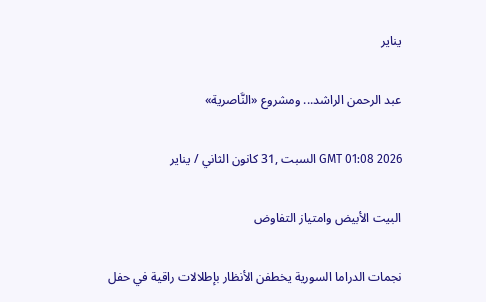يناير

عبد الرحمن الراشد... ومشروع «النَّاصرية»

GMT 01:08 2026 السبت ,31 كانون الثاني / يناير

البيت الأبيض وامتياز التفاوض

نجمات الدراما السورية يخطفن الأنظار بإطلالات راقية في حفل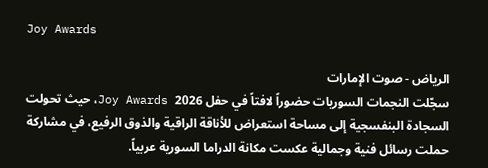Joy Awards

الرياض - صوت الإمارات
سجّلت النجمات السوريات حضوراً لافتاً في حفل Joy Awards 2026، حيث تحولت السجادة البنفسجية إلى مساحة استعراض للأناقة الراقية والذوق الرفيع، في مشاركة حملت رسائل فنية وجمالية عكست مكانة الدراما السورية عربياً.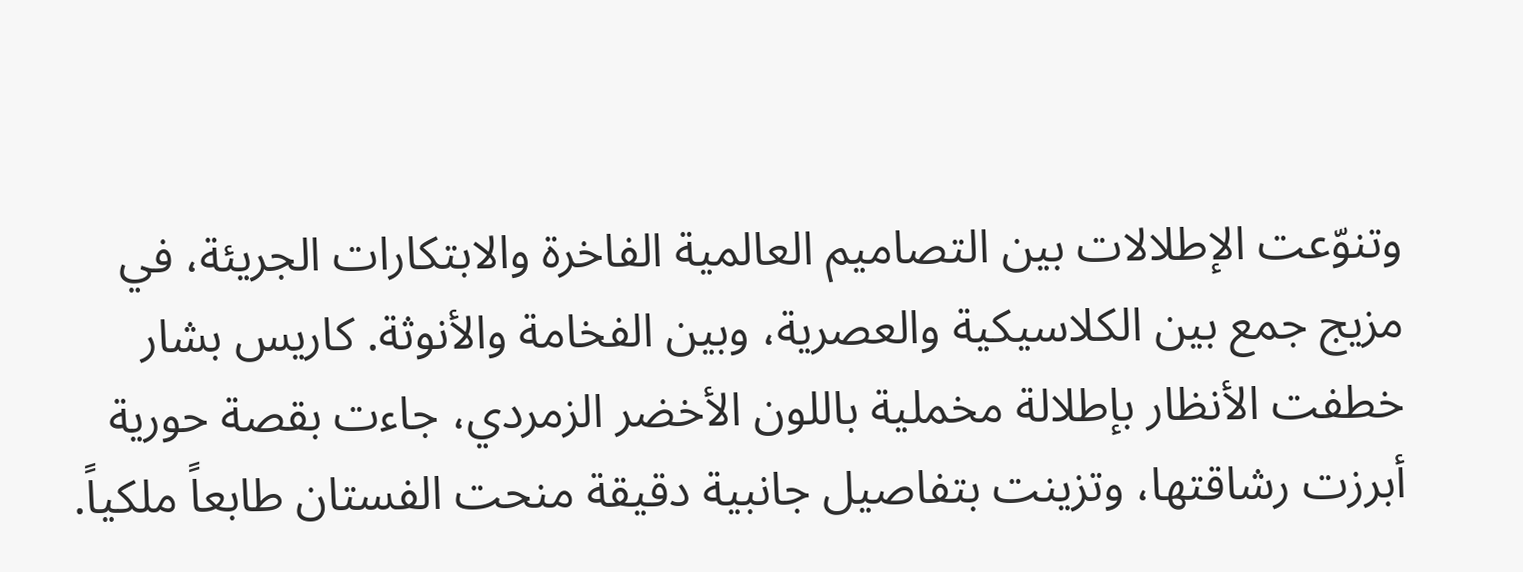وتنوّعت الإطلالات بين التصاميم العالمية الفاخرة والابتكارات الجريئة، في مزيج جمع بين الكلاسيكية والعصرية، وبين الفخامة والأنوثة. كاريس بشار خطفت الأنظار بإطلالة مخملية باللون الأخضر الزمردي، جاءت بقصة حورية أبرزت رشاقتها، وتزينت بتفاصيل جانبية دقيقة منحت الفستان طابعاً ملكياً.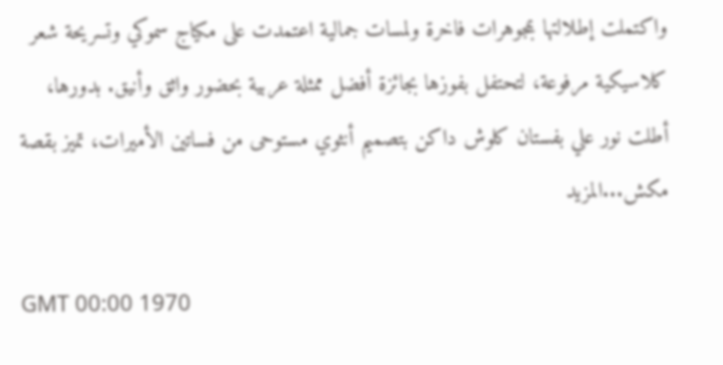واكتملت إطلالتها بمجوهرات فاخرة ولمسات جمالية اعتمدت على مكياج سموكي وتسريحة شعر كلاسيكية مرفوعة، لتحتفل بفوزها بجائزة أفضل ممثلة عربية بحضور واثق وأنيق. بدورها، أطلت نور علي بفستان كلوش داكن بتصميم أنثوي مستوحى من فساتين الأميرات، تميز بقصة مكش...المزيد

GMT 00:00 1970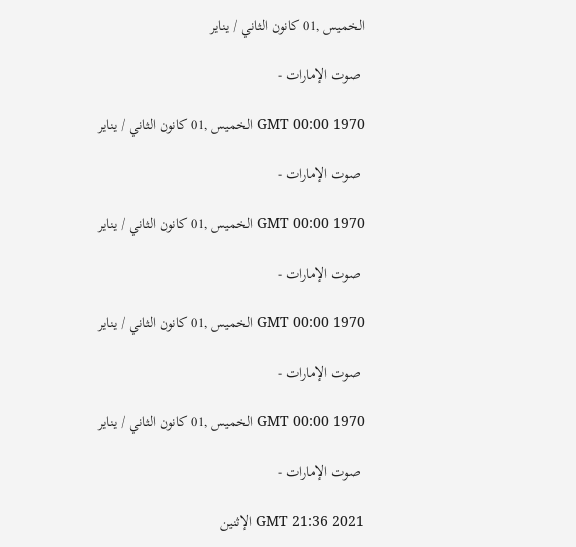الخميس ,01 كانون الثاني / يناير

 صوت الإمارات -

GMT 00:00 1970 الخميس ,01 كانون الثاني / يناير

 صوت الإمارات -

GMT 00:00 1970 الخميس ,01 كانون الثاني / يناير

 صوت الإمارات -

GMT 00:00 1970 الخميس ,01 كانون الثاني / يناير

 صوت الإمارات -

GMT 00:00 1970 الخميس ,01 كانون الثاني / يناير

 صوت الإمارات -

GMT 21:36 2021 الإثنين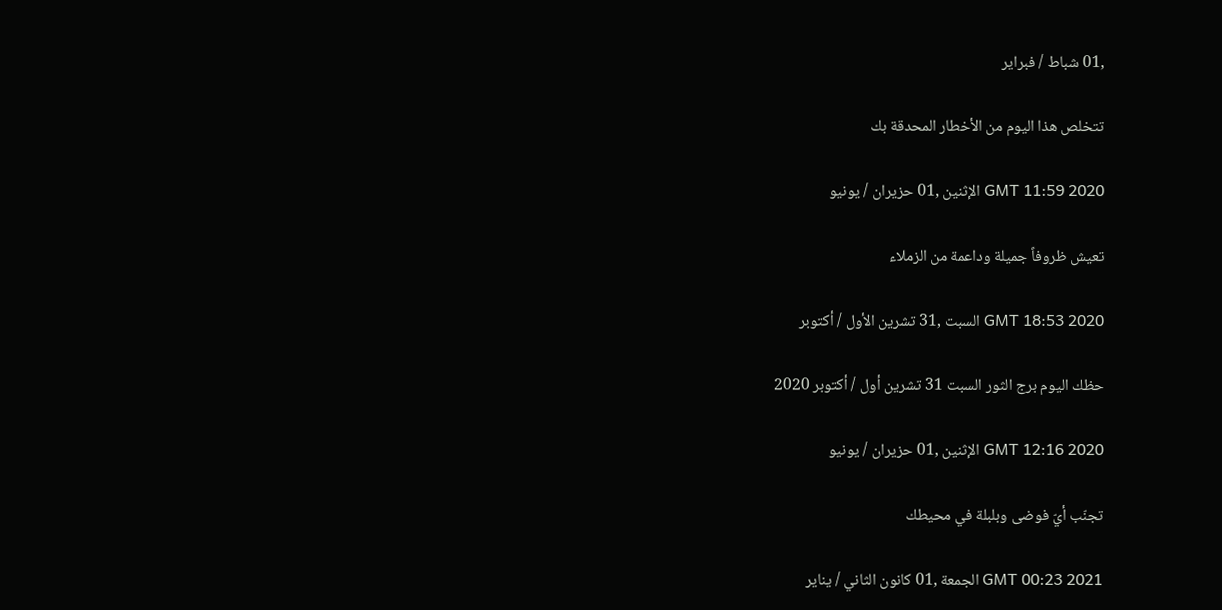,01 شباط / فبراير

تتخلص هذا اليوم من الأخطار المحدقة بك

GMT 11:59 2020 الإثنين ,01 حزيران / يونيو

تعيش ظروفاً جميلة وداعمة من الزملاء

GMT 18:53 2020 السبت ,31 تشرين الأول / أكتوبر

حظك اليوم برج الثور السبت 31 تشرين أول / أكتوبر 2020

GMT 12:16 2020 الإثنين ,01 حزيران / يونيو

تجنّب أيّ فوضى وبلبلة في محيطك

GMT 00:23 2021 الجمعة ,01 كانون الثاني / يناير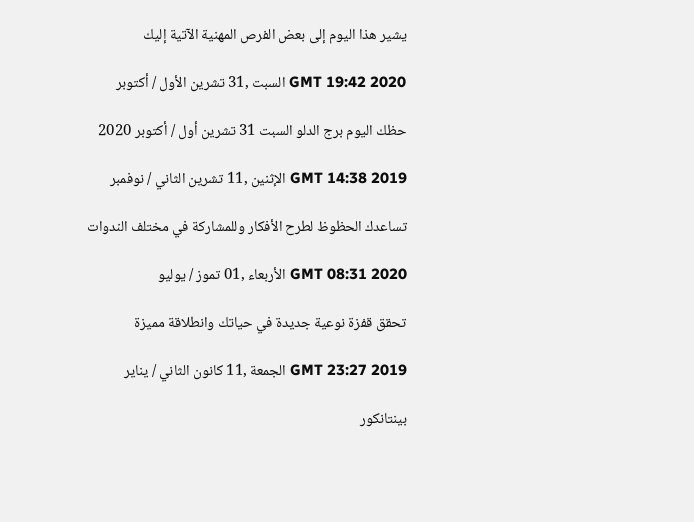يشير هذا اليوم إلى بعض الفرص المهنية الآتية إليك

GMT 19:42 2020 السبت ,31 تشرين الأول / أكتوبر

حظك اليوم برج الدلو السبت 31 تشرين أول / أكتوبر 2020

GMT 14:38 2019 الإثنين ,11 تشرين الثاني / نوفمبر

تساعدك الحظوظ لطرح الأفكار وللمشاركة في مختلف الندوات

GMT 08:31 2020 الأربعاء ,01 تموز / يوليو

تحقق قفزة نوعية جديدة في حياتك وانطلاقة مميزة

GMT 23:27 2019 الجمعة ,11 كانون الثاني / يناير

بينتانكور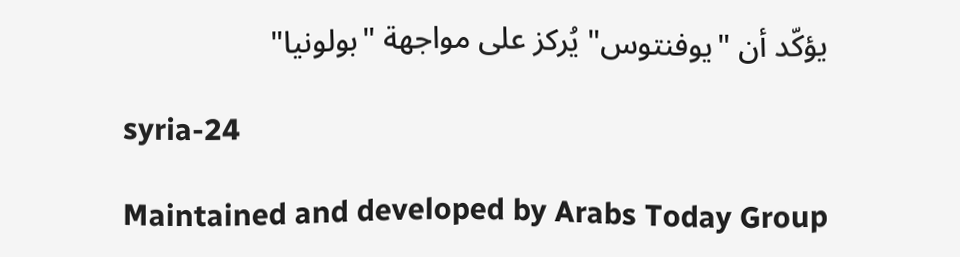يؤكّد أن "يوفنتوس" يُركز على مواجهة "بولونيا"

syria-24

Maintained and developed by Arabs Today Group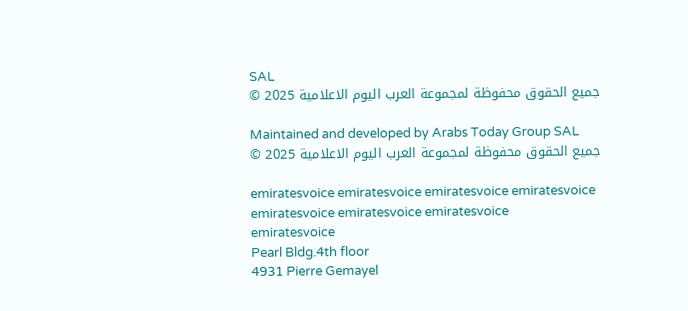SAL
جميع الحقوق محفوظة لمجموعة العرب اليوم الاعلامية 2025 ©

Maintained and developed by Arabs Today Group SAL
جميع الحقوق محفوظة لمجموعة العرب اليوم الاعلامية 2025 ©

emiratesvoice emiratesvoice emiratesvoice emiratesvoice
emiratesvoice emiratesvoice emiratesvoice
emiratesvoice
Pearl Bldg.4th floor
4931 Pierre Gemayel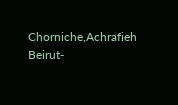Chorniche,Achrafieh
Beirut-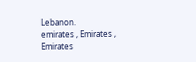Lebanon.
emirates , Emirates , Emirates